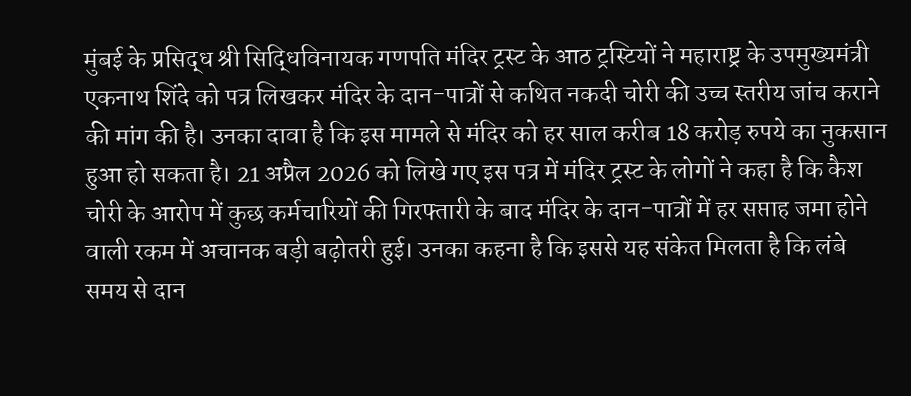मुंबई के प्रसिद्ध श्री सिद्धिविनायक गणपति मंदिर ट्रस्ट के आठ ट्रस्टियों ने महाराष्ट्र के उपमुख्यमंत्री एकनाथ शिंदे को पत्र लिखकर मंदिर के दान-पात्रों से कथित नकदी चोरी की उच्च स्तरीय जांच कराने की मांग की है। उनका दावा है कि इस मामले से मंदिर को हर साल करीब 18 करोड़ रुपये का नुकसान हुआ हो सकता है। 21 अप्रैल 2026 को लिखे गए इस पत्र में मंदिर ट्रस्ट के लोगों ने कहा है कि कैश चोरी के आरोप में कुछ कर्मचारियों की गिरफ्तारी के बाद मंदिर के दान-पात्रों में हर सप्ताह जमा होने वाली रकम में अचानक बड़ी बढ़ोतरी हुई। उनका कहना है कि इससे यह संकेत मिलता है कि लंबे समय से दान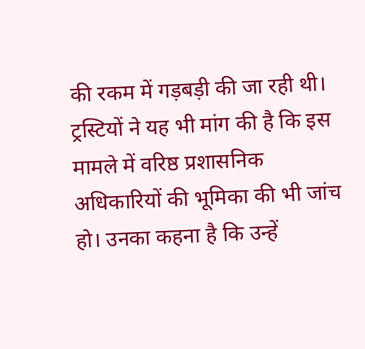की रकम में गड़बड़ी की जा रही थी।
ट्रस्टियों ने यह भी मांग की है कि इस मामले में वरिष्ठ प्रशासनिक अधिकारियों की भूमिका की भी जांच हो। उनका कहना है कि उन्हें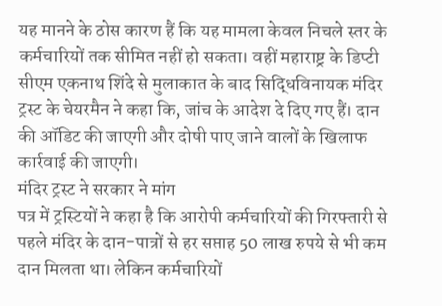यह मानने के ठोस कारण हैं कि यह मामला केवल निचले स्तर के कर्मचारियों तक सीमित नहीं हो सकता। वहीं महाराष्ट्र के डिप्टी सीएम एकनाथ शिंदे से मुलाकात के बाद सिद्धिविनायक मंदिर ट्रस्ट के चेयरमैन ने कहा कि, जांच के आदेश दे दिए गए हैं। दान की ऑडिट की जाएगी और दोषी पाए जाने वालों के खिलाफ कार्रवाई की जाएगी।
मंदिर ट्रस्ट ने सरकार ने मांग
पत्र में ट्रस्टियों ने कहा है कि आरोपी कर्मचारियों की गिरफ्तारी से पहले मंदिर के दान-पात्रों से हर सप्ताह 50 लाख रुपये से भी कम दान मिलता था। लेकिन कर्मचारियों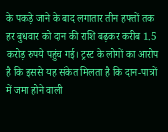के पकड़े जाने के बाद लगातार तीन हफ्तों तक हर बुधवार को दान की राशि बढ़कर करीब 1.5 करोड़ रुपये पहुंच गई। ट्रस्ट के लोगों का आरोप है कि इससे यह संकेत मिलता है कि दान-पात्रों में जमा होने वाली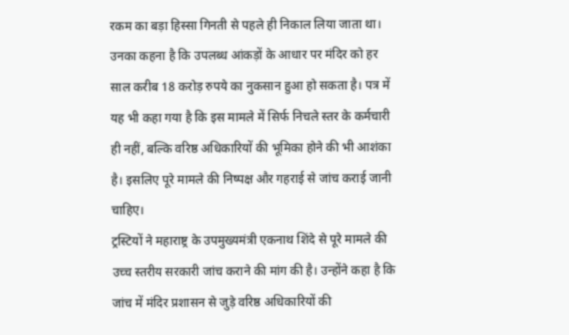रकम का बड़ा हिस्सा गिनती से पहले ही निकाल लिया जाता था। उनका कहना है कि उपलब्ध आंकड़ों के आधार पर मंदिर को हर साल करीब 18 करोड़ रुपये का नुकसान हुआ हो सकता है। पत्र में यह भी कहा गया है कि इस मामले में सिर्फ निचले स्तर के कर्मचारी ही नहीं, बल्कि वरिष्ठ अधिकारियों की भूमिका होने की भी आशंका है। इसलिए पूरे मामले की निष्पक्ष और गहराई से जांच कराई जानी चाहिए।
ट्रस्टियों ने महाराष्ट्र के उपमुख्यमंत्री एकनाथ शिंदे से पूरे मामले की उच्च स्तरीय सरकारी जांच कराने की मांग की है। उन्होंने कहा है कि जांच में मंदिर प्रशासन से जुड़े वरिष्ठ अधिकारियों की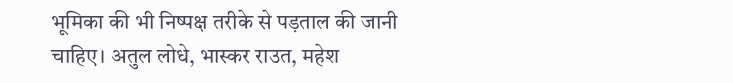भूमिका की भी निष्पक्ष तरीके से पड़ताल की जानी चाहिए। अतुल लोधे, भास्कर राउत, महेश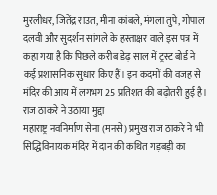मुरलीधर, जितेंद्र राउत, मीना कांबले, मंगला तुपे, गोपाल दलवी और सुदर्शन सांगले के हस्ताक्षर वाले इस पत्र में कहा गया है कि पिछले करीब डेढ़ साल में ट्रस्ट बोर्ड ने कई प्रशासनिक सुधार किए हैं। इन कदमों की वजह से मंदिर की आय में लगभग 25 प्रतिशत की बढ़ोतरी हुई है।
राज ठाकरे ने उठाया मुद्दा
महाराष्ट्र नवनिर्माण सेना (मनसे) प्रमुख राज ठाकरे ने भी सिद्धिविनायक मंदिर में दान की कथित गड़बड़ी का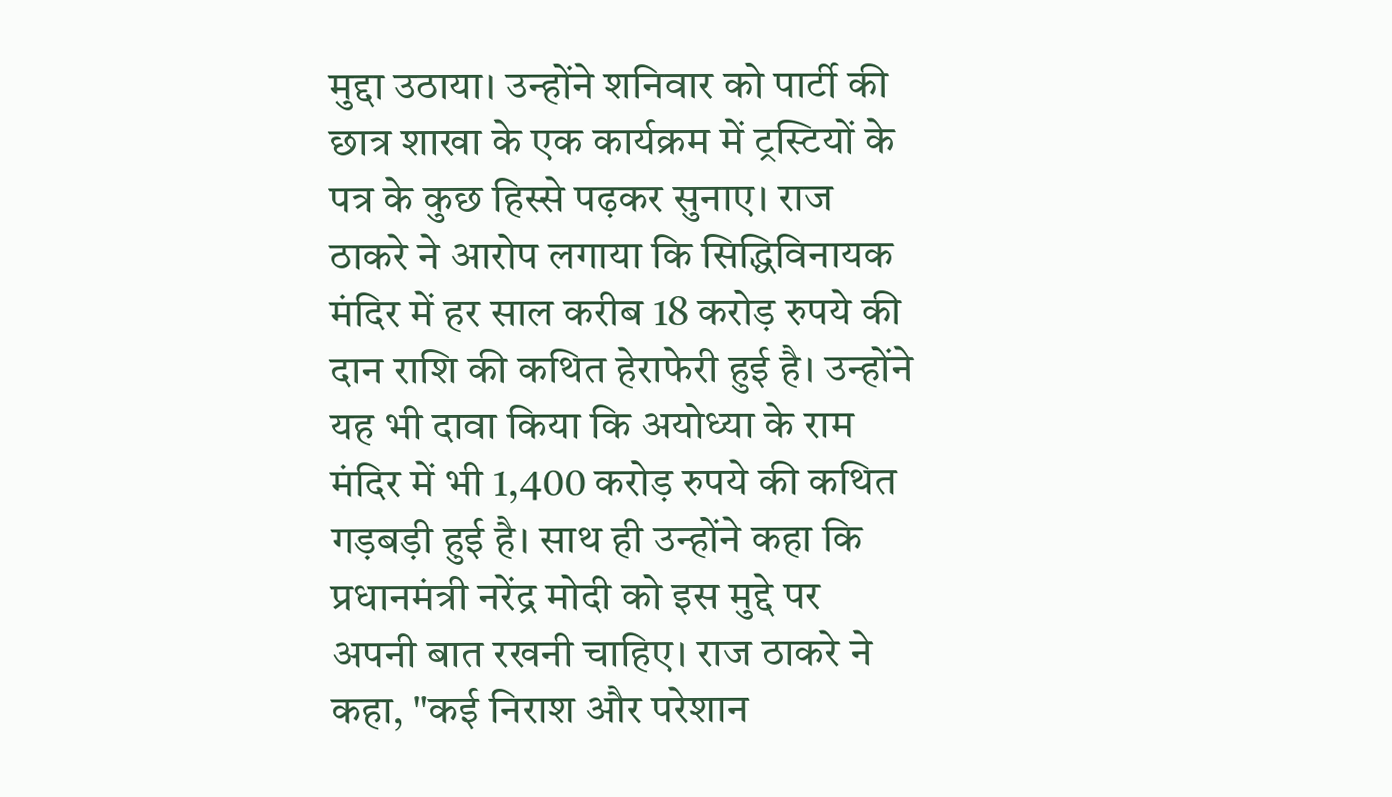मुद्दा उठाया। उन्होंने शनिवार को पार्टी की छात्र शाखा के एक कार्यक्रम में ट्रस्टियों के पत्र के कुछ हिस्से पढ़कर सुनाए। राज ठाकरे ने आरोप लगाया कि सिद्धिविनायक मंदिर में हर साल करीब 18 करोड़ रुपये की दान राशि की कथित हेराफेरी हुई है। उन्होंने यह भी दावा किया कि अयोध्या के राम मंदिर में भी 1,400 करोड़ रुपये की कथित गड़बड़ी हुई है। साथ ही उन्होंने कहा कि प्रधानमंत्री नरेंद्र मोदी को इस मुद्दे पर अपनी बात रखनी चाहिए। राज ठाकरे ने कहा, "कई निराश और परेशान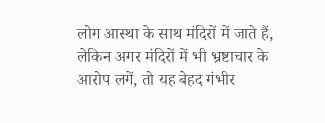लोग आस्था के साथ मंदिरों में जाते हैं, लेकिन अगर मंदिरों में भी भ्रष्टाचार के आरोप लगें, तो यह बेहद गंभीर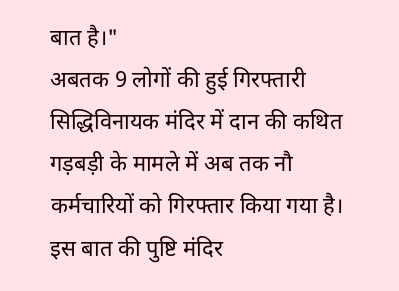बात है।"
अबतक 9 लोगों की हुई गिरफ्तारी
सिद्धिविनायक मंदिर में दान की कथित गड़बड़ी के मामले में अब तक नौ कर्मचारियों को गिरफ्तार किया गया है। इस बात की पुष्टि मंदिर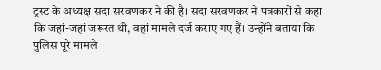ट्रस्ट के अध्यक्ष सदा सरवणकर ने की है। सदा सरवणकर ने पत्रकारों से कहा कि जहां-जहां जरूरत थी, वहां मामले दर्ज कराए गए हैं। उन्होंने बताया कि पुलिस पूरे मामले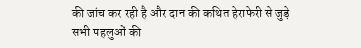की जांच कर रही है और दान की कथित हेराफेरी से जुड़े सभी पहलुओं की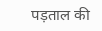पड़ताल की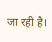जा रही है।